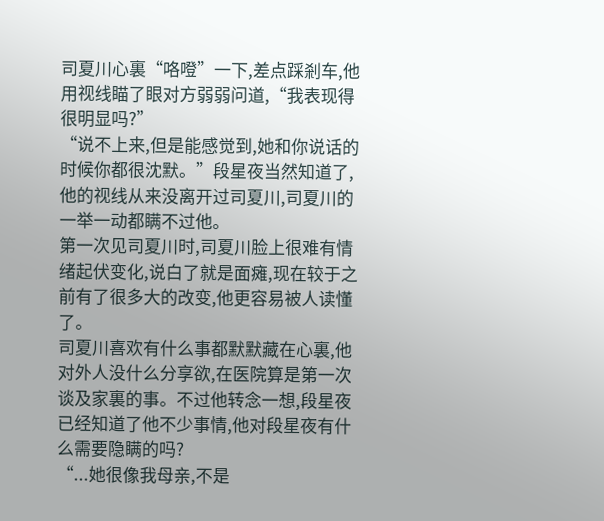司夏川心裏“咯噔”一下,差点踩剎车,他用视线瞄了眼对方弱弱问道,“我表现得很明显吗?”
“说不上来,但是能感觉到,她和你说话的时候你都很沈默。”段星夜当然知道了,他的视线从来没离开过司夏川,司夏川的一举一动都瞒不过他。
第一次见司夏川时,司夏川脸上很难有情绪起伏变化,说白了就是面瘫,现在较于之前有了很多大的改变,他更容易被人读懂了。
司夏川喜欢有什么事都默默藏在心裏,他对外人没什么分享欲,在医院算是第一次谈及家裏的事。不过他转念一想,段星夜已经知道了他不少事情,他对段星夜有什么需要隐瞒的吗?
“...她很像我母亲,不是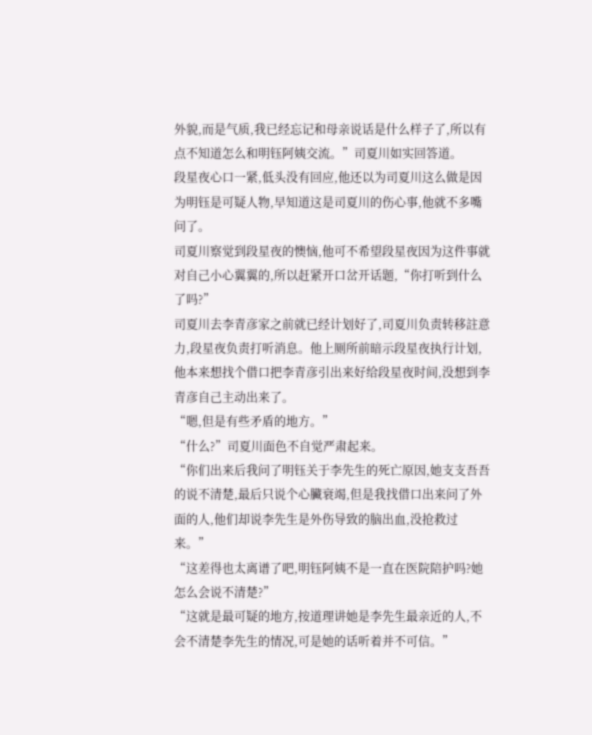外貌,而是气质,我已经忘记和母亲说话是什么样子了,所以有点不知道怎么和明钰阿姨交流。”司夏川如实回答道。
段星夜心口一紧,低头没有回应,他还以为司夏川这么做是因为明钰是可疑人物,早知道这是司夏川的伤心事,他就不多嘴问了。
司夏川察觉到段星夜的懊恼,他可不希望段星夜因为这件事就对自己小心翼翼的,所以赶紧开口岔开话题,“你打听到什么了吗?”
司夏川去李青彦家之前就已经计划好了,司夏川负责转移註意力,段星夜负责打听消息。他上厕所前暗示段星夜执行计划,他本来想找个借口把李青彦引出来好给段星夜时间,没想到李青彦自己主动出来了。
“嗯,但是有些矛盾的地方。”
“什么?”司夏川面色不自觉严肃起来。
“你们出来后我问了明钰关于李先生的死亡原因,她支支吾吾的说不清楚,最后只说个心臟衰竭,但是我找借口出来问了外面的人,他们却说李先生是外伤导致的脑出血,没抢救过来。”
“这差得也太离谱了吧,明钰阿姨不是一直在医院陪护吗?她怎么会说不清楚?”
“这就是最可疑的地方,按道理讲她是李先生最亲近的人,不会不清楚李先生的情况,可是她的话听着并不可信。”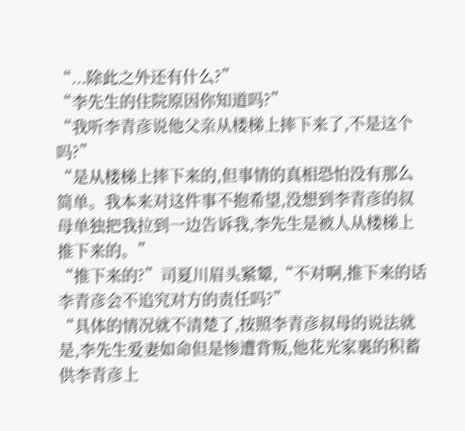“...除此之外还有什么?”
“李先生的住院原因你知道吗?”
“我听李青彦说他父亲从楼梯上摔下来了,不是这个吗?”
“是从楼梯上摔下来的,但事情的真相恐怕没有那么简单。我本来对这件事不抱希望,没想到李青彦的叔母单独把我拉到一边告诉我,李先生是被人从楼梯上推下来的。”
“推下来的?”司夏川眉头紧颦,“不对啊,推下来的话李青彦会不追究对方的责任吗?”
“具体的情况就不清楚了,按照李青彦叔母的说法就是,李先生爱妻如命但是惨遭背叛,他花光家裏的积蓄供李青彦上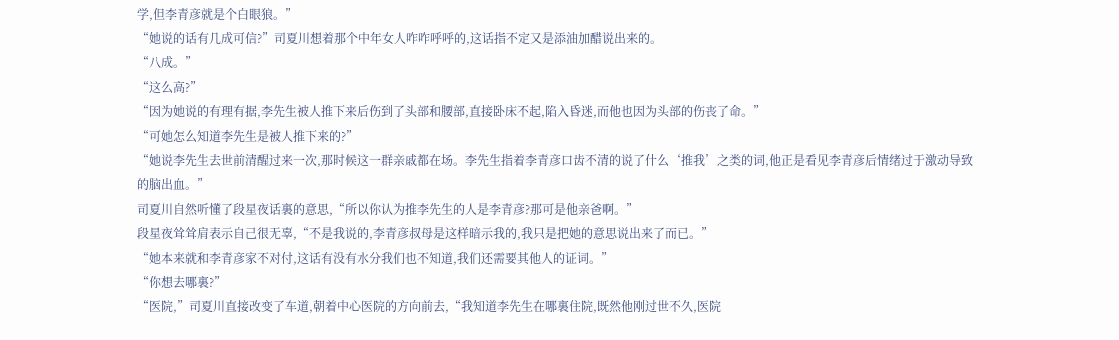学,但李青彦就是个白眼狼。”
“她说的话有几成可信?”司夏川想着那个中年女人咋咋呼呼的,这话指不定又是添油加醋说出来的。
“八成。”
“这么高?”
“因为她说的有理有据,李先生被人推下来后伤到了头部和腰部,直接卧床不起,陷入昏迷,而他也因为头部的伤丧了命。”
“可她怎么知道李先生是被人推下来的?”
“她说李先生去世前清醒过来一次,那时候这一群亲戚都在场。李先生指着李青彦口齿不清的说了什么‘推我’之类的词,他正是看见李青彦后情绪过于激动导致的脑出血。”
司夏川自然听懂了段星夜话裏的意思,“所以你认为推李先生的人是李青彦?那可是他亲爸啊。”
段星夜耸耸肩表示自己很无辜,“不是我说的,李青彦叔母是这样暗示我的,我只是把她的意思说出来了而已。”
“她本来就和李青彦家不对付,这话有没有水分我们也不知道,我们还需要其他人的证词。”
“你想去哪裏?”
“医院,”司夏川直接改变了车道,朝着中心医院的方向前去,“我知道李先生在哪裏住院,既然他刚过世不久,医院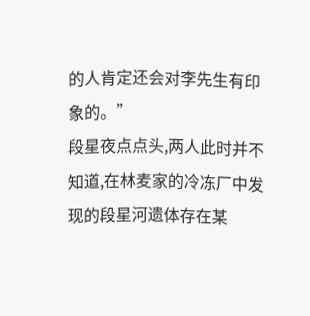的人肯定还会对李先生有印象的。”
段星夜点点头,两人此时并不知道,在林麦家的冷冻厂中发现的段星河遗体存在某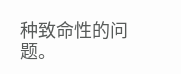种致命性的问题。